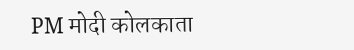PM मोदी कोलकाता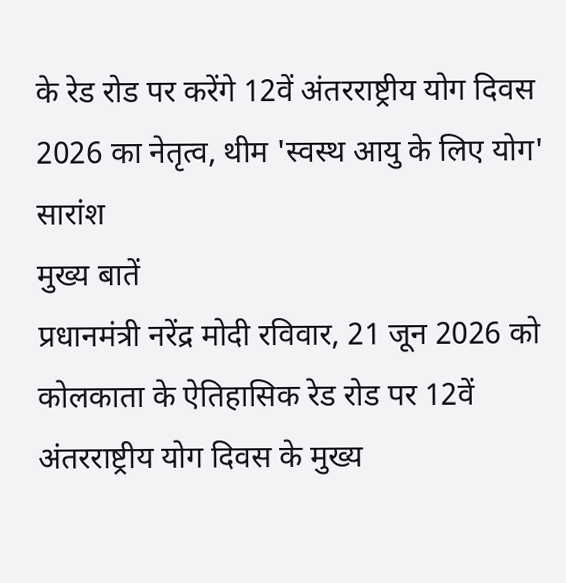के रेड रोड पर करेंगे 12वें अंतरराष्ट्रीय योग दिवस 2026 का नेतृत्व, थीम 'स्वस्थ आयु के लिए योग'
सारांश
मुख्य बातें
प्रधानमंत्री नरेंद्र मोदी रविवार, 21 जून 2026 को कोलकाता के ऐतिहासिक रेड रोड पर 12वें अंतरराष्ट्रीय योग दिवस के मुख्य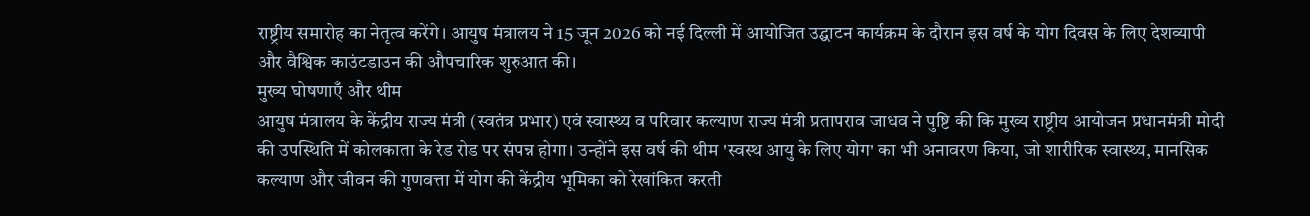राष्ट्रीय समारोह का नेतृत्व करेंगे। आयुष मंत्रालय ने 15 जून 2026 को नई दिल्ली में आयोजित उद्घाटन कार्यक्रम के दौरान इस वर्ष के योग दिवस के लिए देशव्यापी और वैश्विक काउंटडाउन की औपचारिक शुरुआत की।
मुख्य घोषणाएँ और थीम
आयुष मंत्रालय के केंद्रीय राज्य मंत्री (स्वतंत्र प्रभार) एवं स्वास्थ्य व परिवार कल्याण राज्य मंत्री प्रतापराव जाधव ने पुष्टि की कि मुख्य राष्ट्रीय आयोजन प्रधानमंत्री मोदी की उपस्थिति में कोलकाता के रेड रोड पर संपन्न होगा। उन्होंने इस वर्ष की थीम 'स्वस्थ आयु के लिए योग' का भी अनावरण किया, जो शारीरिक स्वास्थ्य, मानसिक कल्याण और जीवन की गुणवत्ता में योग की केंद्रीय भूमिका को रेखांकित करती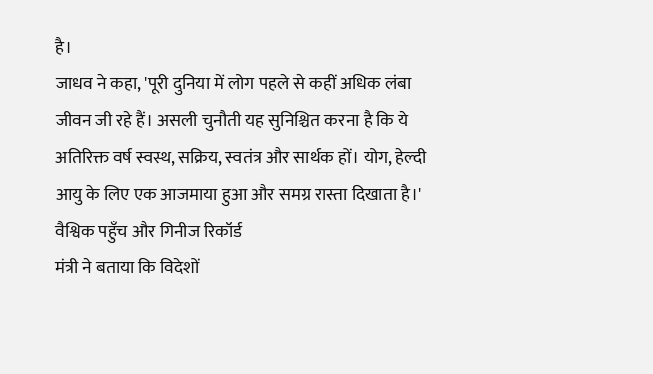है।
जाधव ने कहा, 'पूरी दुनिया में लोग पहले से कहीं अधिक लंबा जीवन जी रहे हैं। असली चुनौती यह सुनिश्चित करना है कि ये अतिरिक्त वर्ष स्वस्थ, सक्रिय, स्वतंत्र और सार्थक हों। योग, हेल्दी आयु के लिए एक आजमाया हुआ और समग्र रास्ता दिखाता है।'
वैश्विक पहुँच और गिनीज रिकॉर्ड
मंत्री ने बताया कि विदेशों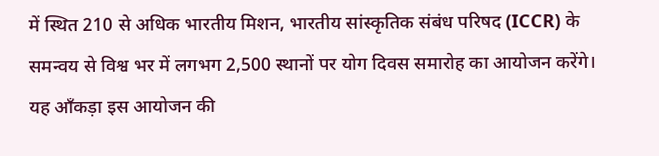में स्थित 210 से अधिक भारतीय मिशन, भारतीय सांस्कृतिक संबंध परिषद (ICCR) के समन्वय से विश्व भर में लगभग 2,500 स्थानों पर योग दिवस समारोह का आयोजन करेंगे। यह आँकड़ा इस आयोजन की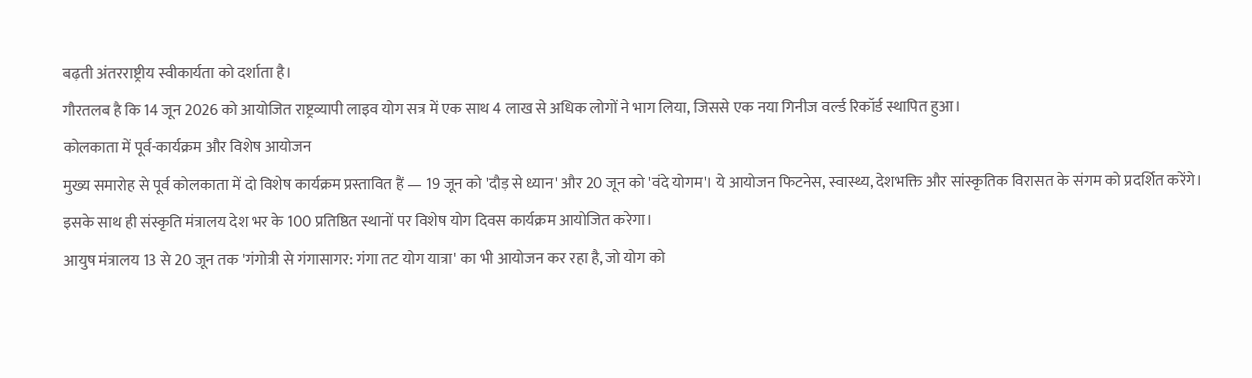बढ़ती अंतरराष्ट्रीय स्वीकार्यता को दर्शाता है।
गौरतलब है कि 14 जून 2026 को आयोजित राष्ट्रव्यापी लाइव योग सत्र में एक साथ 4 लाख से अधिक लोगों ने भाग लिया, जिससे एक नया गिनीज वर्ल्ड रिकॉर्ड स्थापित हुआ।
कोलकाता में पूर्व-कार्यक्रम और विशेष आयोजन
मुख्य समारोह से पूर्व कोलकाता में दो विशेष कार्यक्रम प्रस्तावित हैं — 19 जून को 'दौड़ से ध्यान' और 20 जून को 'वंदे योगम'। ये आयोजन फिटनेस, स्वास्थ्य, देशभक्ति और सांस्कृतिक विरासत के संगम को प्रदर्शित करेंगे। इसके साथ ही संस्कृति मंत्रालय देश भर के 100 प्रतिष्ठित स्थानों पर विशेष योग दिवस कार्यक्रम आयोजित करेगा।
आयुष मंत्रालय 13 से 20 जून तक 'गंगोत्री से गंगासागर: गंगा तट योग यात्रा' का भी आयोजन कर रहा है, जो योग को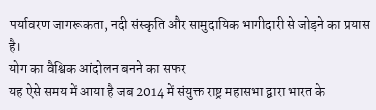पर्यावरण जागरूकता, नदी संस्कृति और सामुदायिक भागीदारी से जोड़ने का प्रयास है।
योग का वैश्विक आंदोलन बनने का सफर
यह ऐसे समय में आया है जब 2014 में संयुक्त राष्ट्र महासभा द्वारा भारत के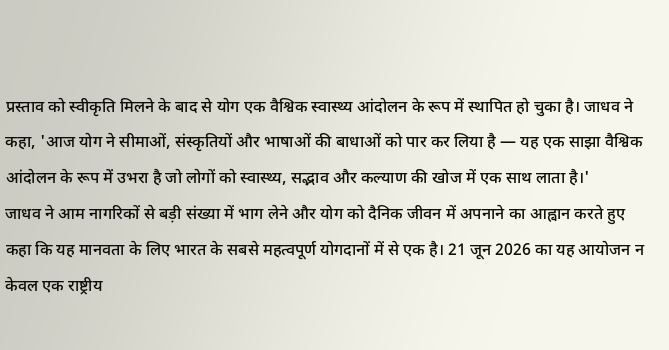प्रस्ताव को स्वीकृति मिलने के बाद से योग एक वैश्विक स्वास्थ्य आंदोलन के रूप में स्थापित हो चुका है। जाधव ने कहा, 'आज योग ने सीमाओं, संस्कृतियों और भाषाओं की बाधाओं को पार कर लिया है — यह एक साझा वैश्विक आंदोलन के रूप में उभरा है जो लोगों को स्वास्थ्य, सद्भाव और कल्याण की खोज में एक साथ लाता है।'
जाधव ने आम नागरिकों से बड़ी संख्या में भाग लेने और योग को दैनिक जीवन में अपनाने का आह्वान करते हुए कहा कि यह मानवता के लिए भारत के सबसे महत्वपूर्ण योगदानों में से एक है। 21 जून 2026 का यह आयोजन न केवल एक राष्ट्रीय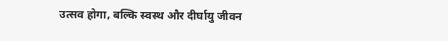उत्सव होगा, बल्कि स्वस्थ और दीर्घायु जीवन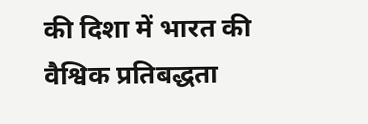की दिशा में भारत की वैश्विक प्रतिबद्धता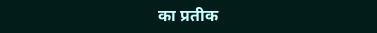का प्रतीक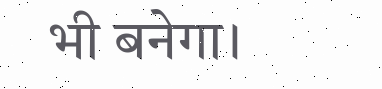भी बनेगा।